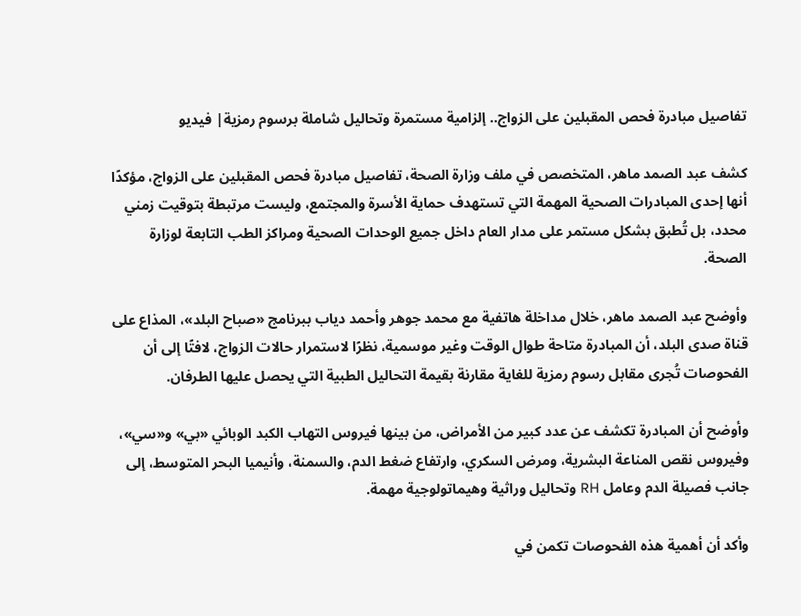تفاصيل مبادرة فحص المقبلين على الزواج.. إلزامية مستمرة وتحاليل شاملة برسوم رمزية| فيديو

كشف عبد الصمد ماهر، المتخصص في ملف وزارة الصحة، تفاصيل مبادرة فحص المقبلين على الزواج، مؤكدًا أنها إحدى المبادرات الصحية المهمة التي تستهدف حماية الأسرة والمجتمع، وليست مرتبطة بتوقيت زمني محدد، بل تُطبق بشكل مستمر على مدار العام داخل جميع الوحدات الصحية ومراكز الطب التابعة لوزارة الصحة.

وأوضح عبد الصمد ماهر، خلال مداخلة هاتفية مع محمد جوهر وأحمد دياب ببرنامج «صباح البلد»، المذاع على قناة صدى البلد، أن المبادرة متاحة طوال الوقت وغير موسمية، نظرًا لاستمرار حالات الزواج، لافتًا إلى أن الفحوصات تُجرى مقابل رسوم رمزية للغاية مقارنة بقيمة التحاليل الطبية التي يحصل عليها الطرفان.

وأوضح أن المبادرة تكشف عن عدد كبير من الأمراض، من بينها فيروس التهاب الكبد الوبائي «بي» و«سي»، وفيروس نقص المناعة البشرية، ومرض السكري، وارتفاع ضغط الدم، والسمنة، وأنيميا البحر المتوسط، إلى جانب فصيلة الدم وعامل RH وتحاليل وراثية وهيماتولوجية مهمة.

وأكد أن أهمية هذه الفحوصات تكمن في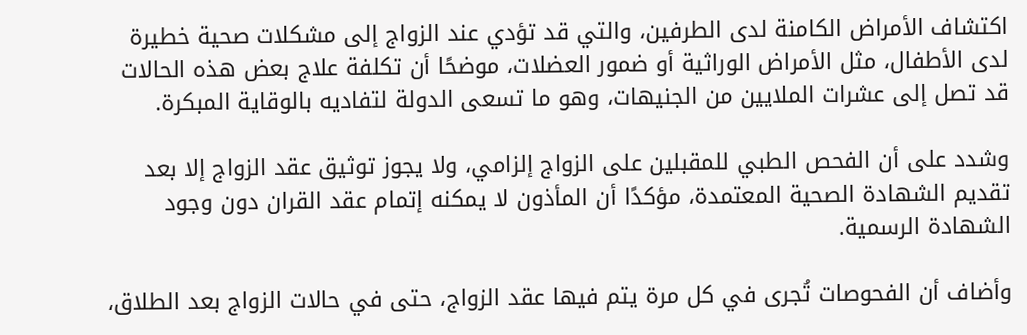اكتشاف الأمراض الكامنة لدى الطرفين، والتي قد تؤدي عند الزواج إلى مشكلات صحية خطيرة لدى الأطفال، مثل الأمراض الوراثية أو ضمور العضلات، موضحًا أن تكلفة علاج بعض هذه الحالات قد تصل إلى عشرات الملايين من الجنيهات، وهو ما تسعى الدولة لتفاديه بالوقاية المبكرة.

وشدد على أن الفحص الطبي للمقبلين على الزواج إلزامي، ولا يجوز توثيق عقد الزواج إلا بعد تقديم الشهادة الصحية المعتمدة، مؤكدًا أن المأذون لا يمكنه إتمام عقد القران دون وجود الشهادة الرسمية.

وأضاف أن الفحوصات تُجرى في كل مرة يتم فيها عقد الزواج، حتى في حالات الزواج بعد الطلاق،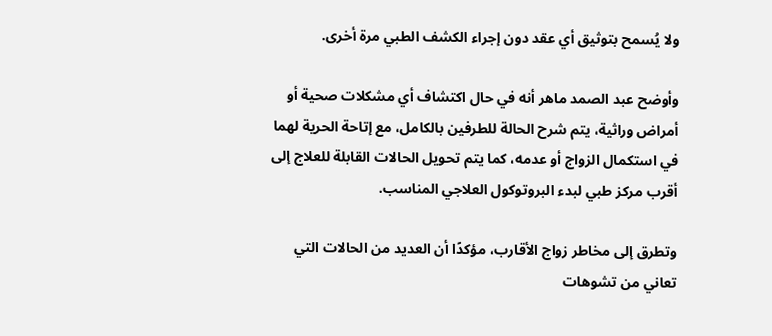ولا يُسمح بتوثيق أي عقد دون إجراء الكشف الطبي مرة أخرى.

وأوضح عبد الصمد ماهر أنه في حال اكتشاف أي مشكلات صحية أو أمراض وراثية، يتم شرح الحالة للطرفين بالكامل، مع إتاحة الحرية لهما في استكمال الزواج أو عدمه، كما يتم تحويل الحالات القابلة للعلاج إلى أقرب مركز طبي لبدء البروتوكول العلاجي المناسب.

وتطرق إلى مخاطر زواج الأقارب، مؤكدًا أن العديد من الحالات التي تعاني من تشوهات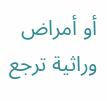أو أمراض وراثية ترجع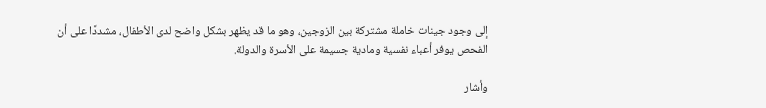إلى وجود جينات خاملة مشتركة بين الزوجين، وهو ما قد يظهر بشكل واضح لدى الأطفال، مشددًا على أن الفحص يوفر أعباء نفسية ومادية جسيمة على الأسرة والدولة.

وأشار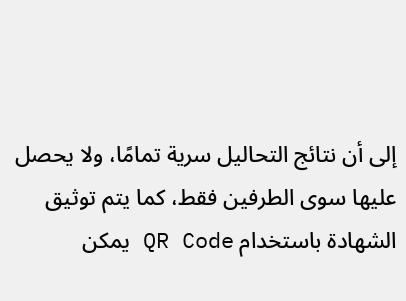إلى أن نتائج التحاليل سرية تمامًا، ولا يحصل عليها سوى الطرفين فقط، كما يتم توثيق الشهادة باستخدام QR Code يمكن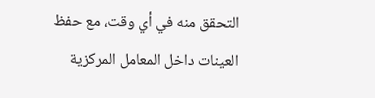التحقق منه في أي وقت، مع حفظ العينات داخل المعامل المركزية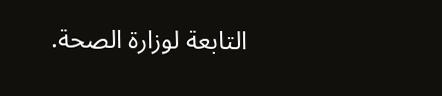التابعة لوزارة الصحة.